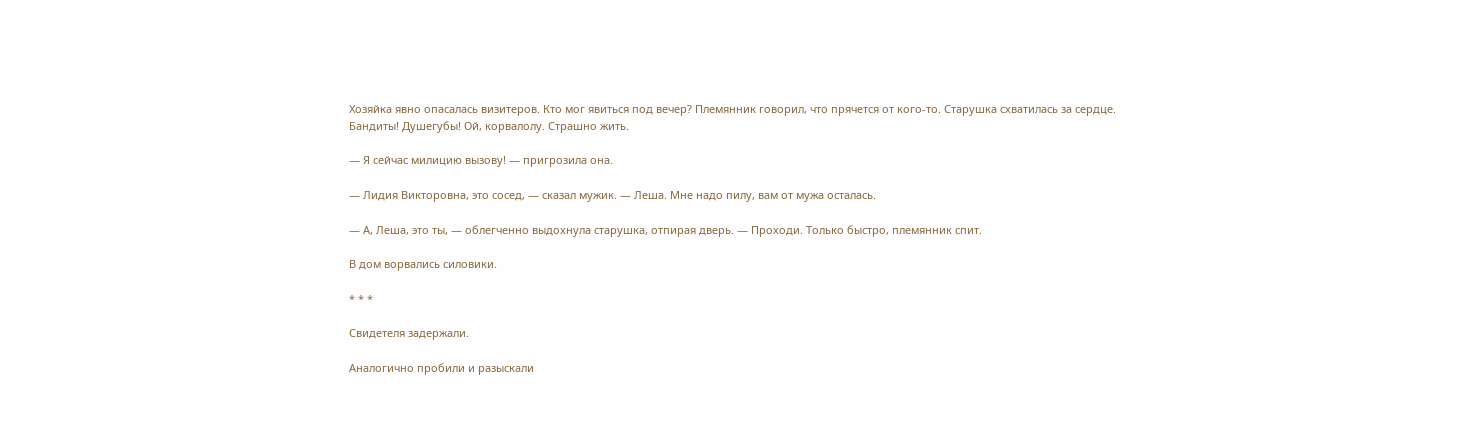Хозяйка явно опасалась визитеров. Кто мог явиться под вечер? Племянник говорил, что прячется от кого-то. Старушка схватилась за сердце. Бандиты! Душегубы! Ой, корвалолу. Страшно жить.

— Я сейчас милицию вызову! — пригрозила она.

— Лидия Викторовна, это сосед, — сказал мужик. — Леша. Мне надо пилу, вам от мужа осталась.

— А, Леша, это ты, — облегченно выдохнула старушка, отпирая дверь. — Проходи. Только быстро, племянник спит.

В дом ворвались силовики.

* * *

Свидетеля задержали.

Аналогично пробили и разыскали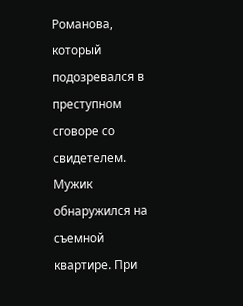Романова, который подозревался в преступном сговоре со свидетелем. Мужик обнаружился на съемной квартире. При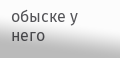обыске у него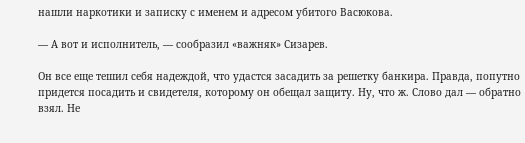нашли наркотики и записку с именем и адресом убитого Васюкова.

— А вот и исполнитель, — сообразил «важняк» Сизарев.

Он все еще тешил себя надеждой, что удастся засадить за решетку банкира. Правда, попутно придется посадить и свидетеля, которому он обещал защиту. Ну, что ж. Слово дал — обратно взял. Не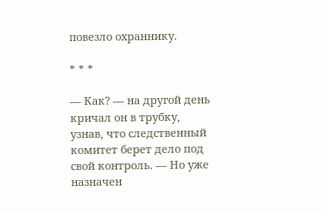повезло охраннику.

* * *

— Как? — на другой день кричал он в трубку, узнав, что следственный комитет берет дело под свой контроль. — Но уже назначен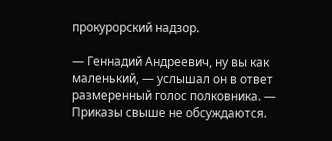прокурорский надзор.

— Геннадий Андреевич, ну вы как маленький, — услышал он в ответ размеренный голос полковника. — Приказы свыше не обсуждаются.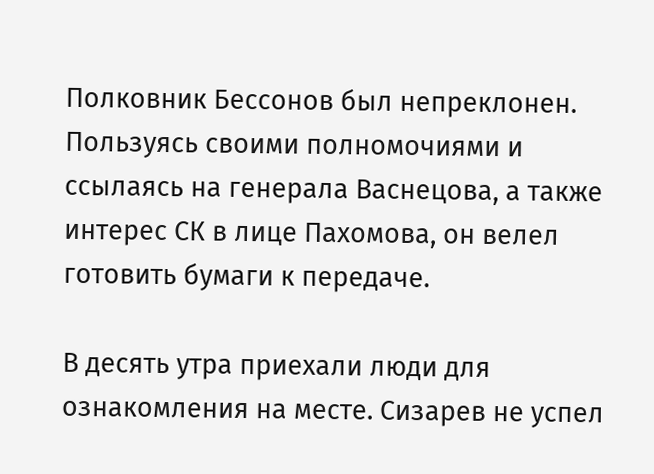Полковник Бессонов был непреклонен. Пользуясь своими полномочиями и ссылаясь на генерала Васнецова, а также интерес СК в лице Пахомова, он велел готовить бумаги к передаче.

В десять утра приехали люди для ознакомления на месте. Сизарев не успел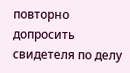повторно допросить свидетеля по делу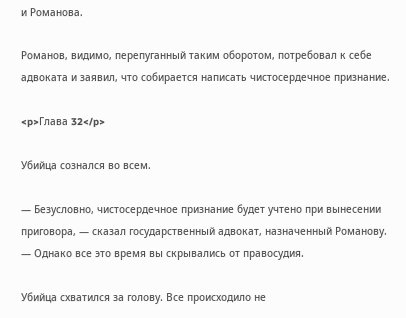и Романова.

Романов, видимо, перепуганный таким оборотом, потребовал к себе адвоката и заявил, что собирается написать чистосердечное признание.

<p>Глава 32</p>

Убийца сознался во всем.

— Безусловно, чистосердечное признание будет учтено при вынесении приговора, — сказал государственный адвокат, назначенный Романову. — Однако все это время вы скрывались от правосудия.

Убийца схватился за голову. Все происходило не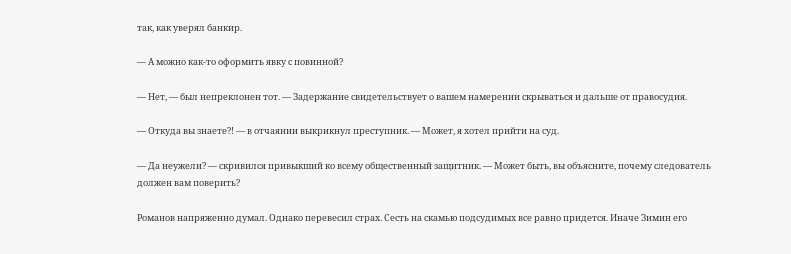так, как уверял банкир.

— А можно как-то оформить явку с повинной?

— Нет, — был непреклонен тот. — Задержание свидетельствует о вашем намерении скрываться и дальше от правосудия.

— Откуда вы знаете?! — в отчаянии выкрикнул преступник. — Может, я хотел прийти на суд.

— Да неужели? — скривился привыкший ко всему общественный защитник. — Может быть, вы объясните, почему следователь должен вам поверить?

Романов напряженно думал. Однако перевесил страх. Сесть на скамью подсудимых все равно придется. Иначе Зимин его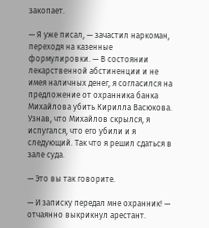закопает.

— Я уже писал, — зачастил наркоман, переходя на казенные формулировки. — В состоянии лекарственной абстиненции и не имея наличных денег, я согласился на предложение от охранника банка Михайлова убить Кирилла Васюкова. Узнав, что Михайлов скрылся, я испугался, что его убили и я следующий. Так что я решил сдаться в зале суда.

— Это вы так говорите.

— И записку передал мне охранник! — отчаянно выкрикнул арестант.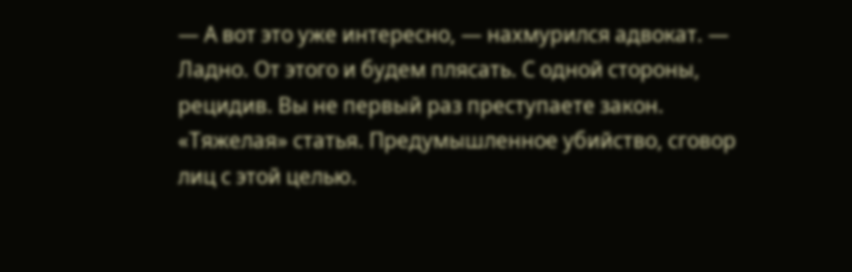— А вот это уже интересно, — нахмурился адвокат. — Ладно. От этого и будем плясать. С одной стороны, рецидив. Вы не первый раз преступаете закон. «Тяжелая» статья. Предумышленное убийство, сговор лиц с этой целью.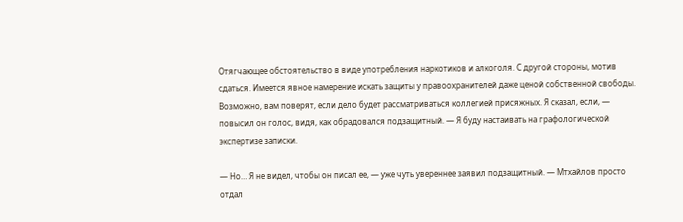Отягчающее обстоятельство в виде употребления наркотиков и алкоголя. С другой стороны, мотив сдаться. Имеется явное намерение искать защиты у правоохранителей даже ценой собственной свободы. Возможно, вам поверят, если дело будет рассматриваться коллегией присяжных. Я сказал, если, — повысил он голос, видя, как обрадовался подзащитный. — Я буду настаивать на графологической экспертизе записки.

— Но… Я не видел, чтобы он писал ее, — уже чуть увереннее заявил подзащитный. — Мтхайлов просто отдал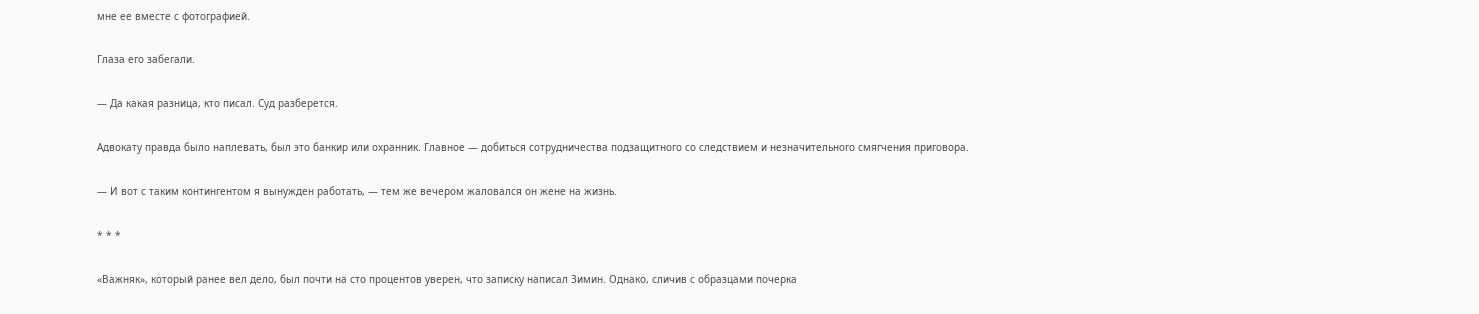мне ее вместе с фотографией.

Глаза его забегали.

— Да какая разница, кто писал. Суд разберется.

Адвокату правда было наплевать, был это банкир или охранник. Главное — добиться сотрудничества подзащитного со следствием и незначительного смягчения приговора.

— И вот с таким контингентом я вынужден работать, — тем же вечером жаловался он жене на жизнь.

* * *

«Важняк», который ранее вел дело, был почти на сто процентов уверен, что записку написал Зимин. Однако, сличив с образцами почерка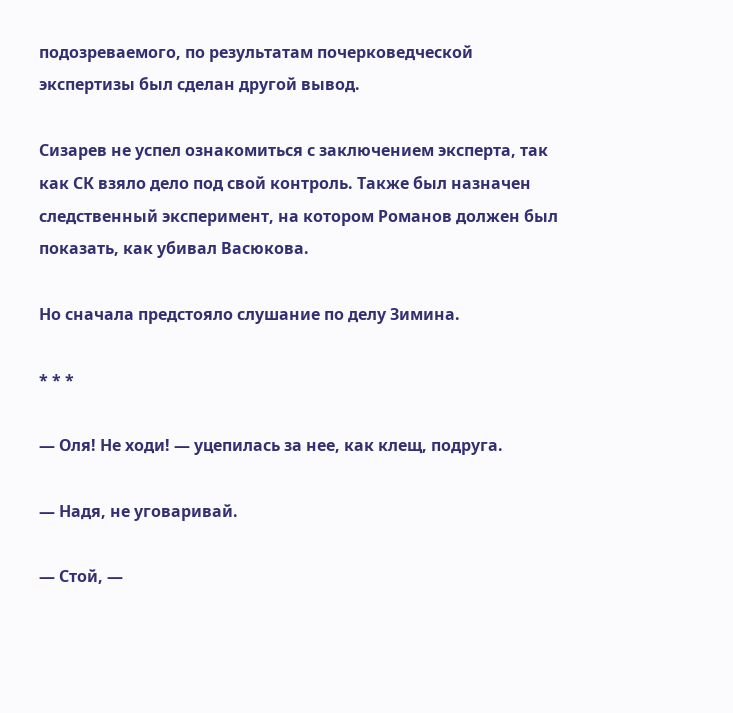подозреваемого, по результатам почерковедческой экспертизы был сделан другой вывод.

Сизарев не успел ознакомиться с заключением эксперта, так как СК взяло дело под свой контроль. Также был назначен следственный эксперимент, на котором Романов должен был показать, как убивал Васюкова.

Но сначала предстояло слушание по делу Зимина.

* * *

— Оля! Не ходи! — уцепилась за нее, как клещ, подруга.

— Надя, не уговаривай.

— Стой, —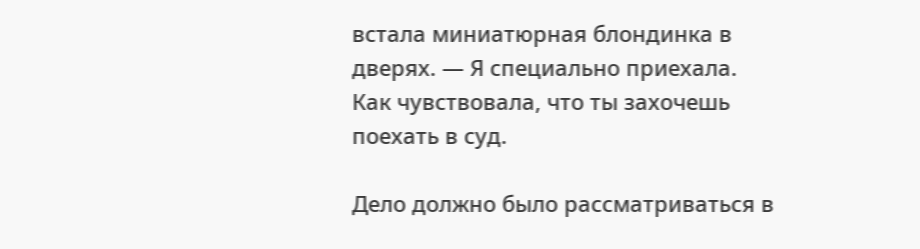встала миниатюрная блондинка в дверях. — Я специально приехала. Как чувствовала, что ты захочешь поехать в суд.

Дело должно было рассматриваться в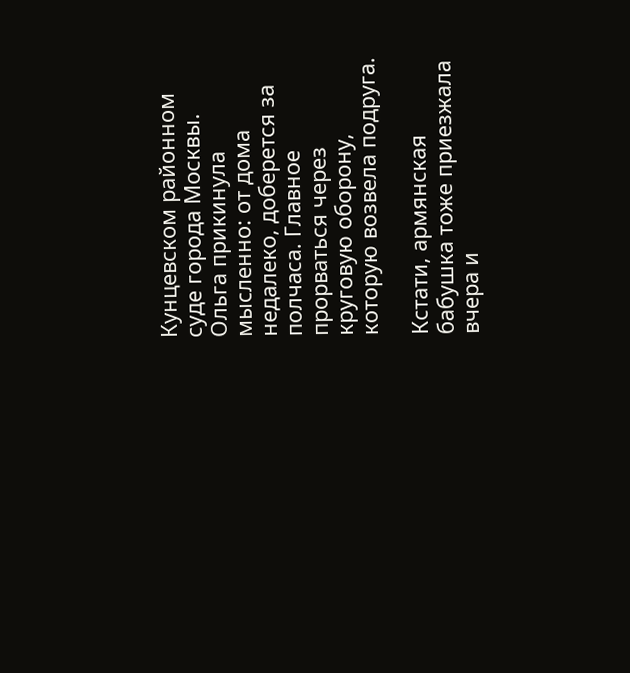Кунцевском районном суде города Москвы. Ольга прикинула мысленно: от дома недалеко, доберется за полчаса. Главное прорваться через круговую оборону, которую возвела подруга.

Кстати, армянская бабушка тоже приезжала вчера и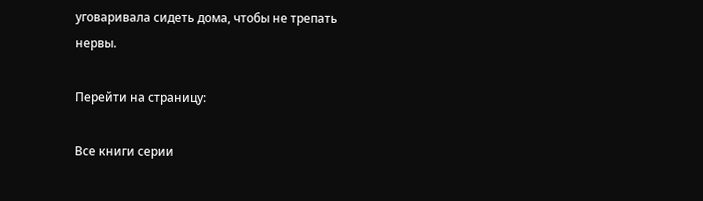уговаривала сидеть дома, чтобы не трепать нервы.

Перейти на страницу:

Все книги серии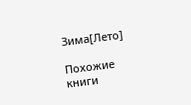Зима[Лето]

Похожие книги